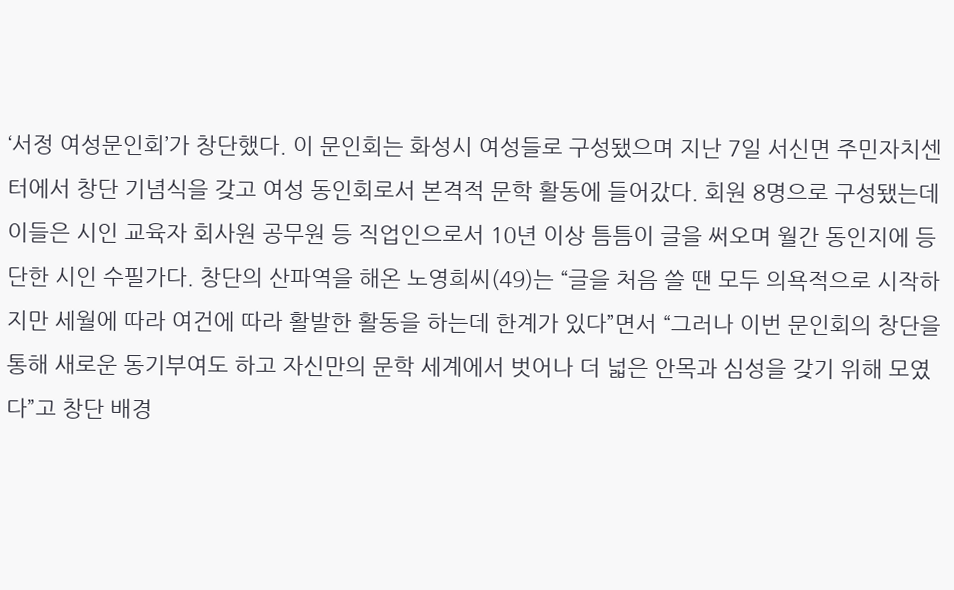‘서정 여성문인회’가 창단했다. 이 문인회는 화성시 여성들로 구성됐으며 지난 7일 서신면 주민자치센터에서 창단 기념식을 갖고 여성 동인회로서 본격적 문학 활동에 들어갔다. 회원 8명으로 구성됐는데 이들은 시인 교육자 회사원 공무원 등 직업인으로서 10년 이상 틈틈이 글을 써오며 월간 동인지에 등단한 시인 수필가다. 창단의 산파역을 해온 노영희씨(49)는 “글을 처음 쓸 땐 모두 의욕적으로 시작하지만 세월에 따라 여건에 따라 활발한 활동을 하는데 한계가 있다”면서 “그러나 이번 문인회의 창단을 통해 새로운 동기부여도 하고 자신만의 문학 세계에서 벗어나 더 넓은 안목과 심성을 갖기 위해 모였다”고 창단 배경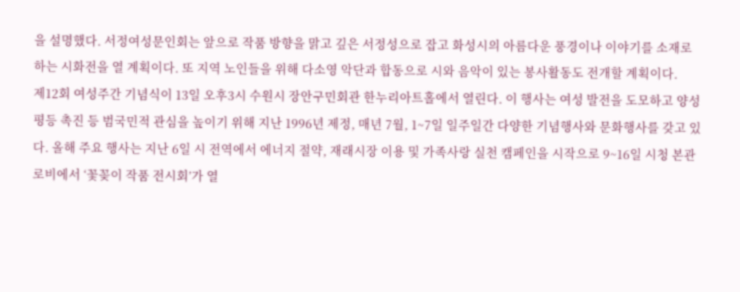을 설명했다. 서정여성문인회는 앞으로 작품 방향을 맑고 깊은 서정성으로 잡고 화성시의 아름다운 풍경이나 이야기를 소재로 하는 시화전을 열 계획이다. 또 지역 노인들을 위해 다소영 악단과 합동으로 시와 음악이 있는 봉사활동도 전개할 계획이다.
제12회 여성주간 기념식이 13일 오후3시 수원시 장안구민회관 한누리아트홀에서 열린다. 이 행사는 여성 발전을 도모하고 양성 평등 촉진 등 범국민적 관심을 높이기 위해 지난 1996년 제정, 매년 7월, 1~7일 일주일간 다양한 기념행사와 문화행사를 갖고 있다. 올해 주요 행사는 지난 6일 시 전역에서 에너지 절약, 재래시장 이용 및 가족사랑 실천 캠페인을 시작으로 9~16일 시청 본관 로비에서 ‘꽃꽂이 작품 전시회’가 열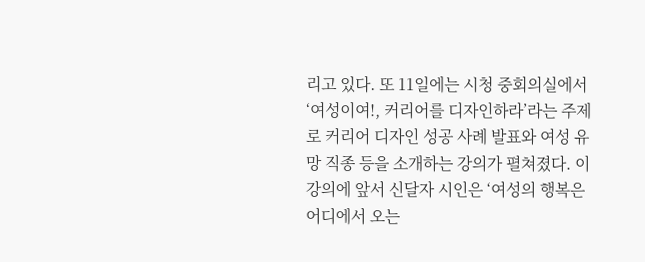리고 있다. 또 11일에는 시청 중회의실에서 ‘여성이여!, 커리어를 디자인하라’라는 주제로 커리어 디자인 성공 사례 발표와 여성 유망 직종 등을 소개하는 강의가 펼쳐졌다. 이 강의에 앞서 신달자 시인은 ‘여성의 행복은 어디에서 오는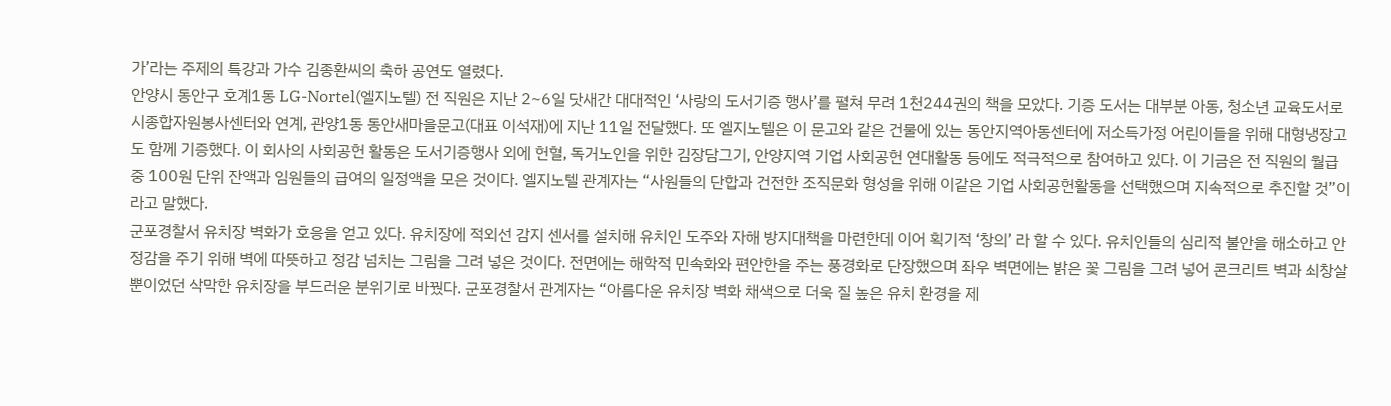가’라는 주제의 특강과 가수 김종환씨의 축하 공연도 열렸다.
안양시 동안구 호계1동 LG-Nortel(엘지노텔) 전 직원은 지난 2~6일 닷새간 대대적인 ‘사랑의 도서기증 행사’를 펼쳐 무려 1천244권의 책을 모았다. 기증 도서는 대부분 아동, 청소년 교육도서로 시종합자원봉사센터와 연계, 관양1동 동안새마을문고(대표 이석재)에 지난 11일 전달했다. 또 엘지노텔은 이 문고와 같은 건물에 있는 동안지역아동센터에 저소득가정 어린이들을 위해 대형냉장고도 함께 기증했다. 이 회사의 사회공헌 활동은 도서기증행사 외에 헌혈, 독거노인을 위한 김장담그기, 안양지역 기업 사회공헌 연대활동 등에도 적극적으로 참여하고 있다. 이 기금은 전 직원의 월급 중 100원 단위 잔액과 임원들의 급여의 일정액을 모은 것이다. 엘지노텔 관계자는 “사원들의 단합과 건전한 조직문화 형성을 위해 이같은 기업 사회공헌활동을 선택했으며 지속적으로 추진할 것”이라고 말했다.
군포경찰서 유치장 벽화가 호응을 얻고 있다. 유치장에 적외선 감지 센서를 설치해 유치인 도주와 자해 방지대책을 마련한데 이어 획기적 ‘창의’ 라 할 수 있다. 유치인들의 심리적 불안을 해소하고 안정감을 주기 위해 벽에 따뜻하고 정감 넘치는 그림을 그려 넣은 것이다. 전면에는 해학적 민속화와 편안한을 주는 풍경화로 단장했으며 좌우 벽면에는 밝은 꽃 그림을 그려 넣어 콘크리트 벽과 쇠창살 뿐이었던 삭막한 유치장을 부드러운 분위기로 바꿨다. 군포경찰서 관계자는 “아름다운 유치장 벽화 채색으로 더욱 질 높은 유치 환경을 제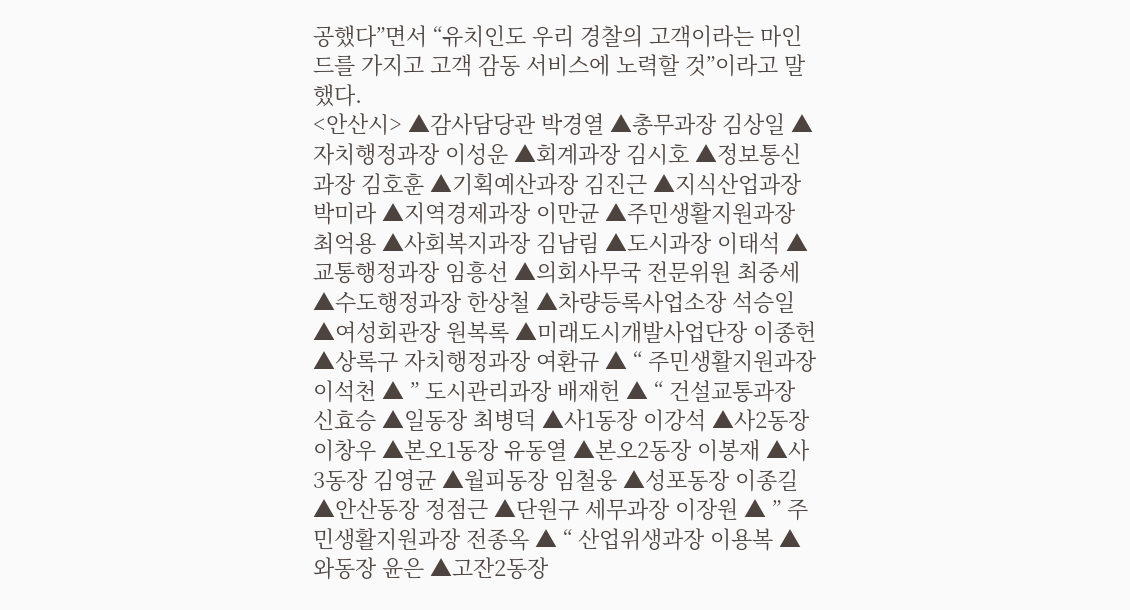공했다”면서 “유치인도 우리 경찰의 고객이라는 마인드를 가지고 고객 감동 서비스에 노력할 것”이라고 말했다.
<안산시> ▲감사담당관 박경열 ▲총무과장 김상일 ▲자치행정과장 이성운 ▲회계과장 김시호 ▲정보통신과장 김호훈 ▲기획예산과장 김진근 ▲지식산업과장 박미라 ▲지역경제과장 이만균 ▲주민생활지원과장 최억용 ▲사회복지과장 김남림 ▲도시과장 이태석 ▲교통행정과장 임흥선 ▲의회사무국 전문위원 최중세 ▲수도행정과장 한상철 ▲차량등록사업소장 석승일 ▲여성회관장 원복록 ▲미래도시개발사업단장 이종헌 ▲상록구 자치행정과장 여환규 ▲ “ 주민생활지원과장 이석천 ▲ ” 도시관리과장 배재헌 ▲ “ 건설교통과장 신효승 ▲일동장 최병덕 ▲사1동장 이강석 ▲사2동장 이창우 ▲본오1동장 유동열 ▲본오2동장 이봉재 ▲사3동장 김영균 ▲월피동장 임철웅 ▲성포동장 이종길 ▲안산동장 정점근 ▲단원구 세무과장 이장원 ▲ ” 주민생활지원과장 전종옥 ▲ “ 산업위생과장 이용복 ▲와동장 윤은 ▲고잔2동장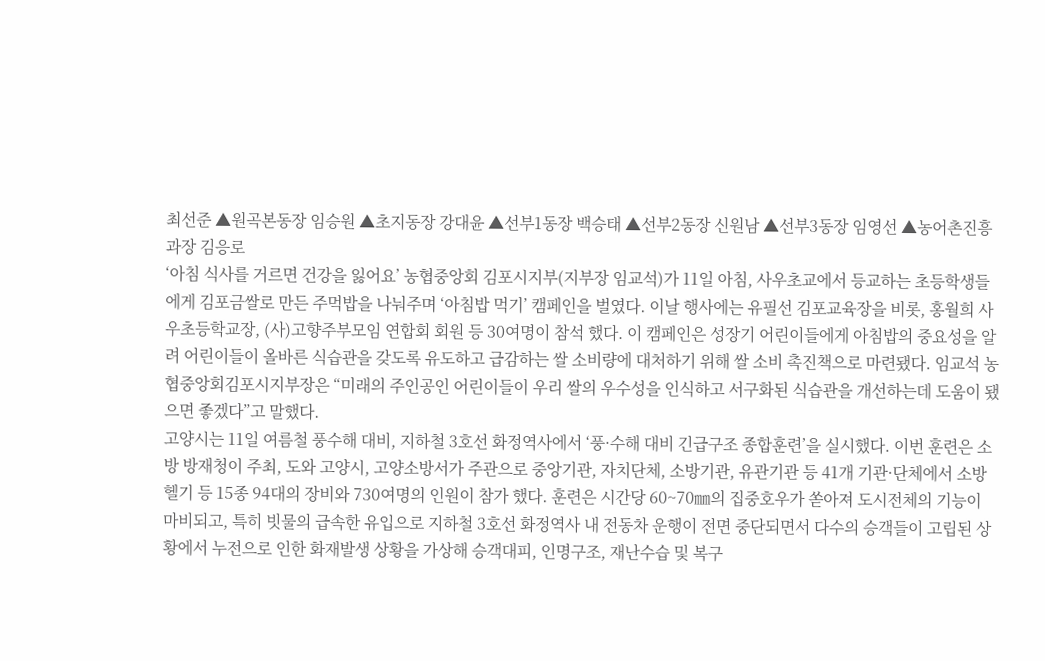최선준 ▲원곡본동장 임승원 ▲초지동장 강대윤 ▲선부1동장 백승태 ▲선부2동장 신원남 ▲선부3동장 임영선 ▲농어촌진흥과장 김응로
‘아침 식사를 거르면 건강을 잃어요’ 농협중앙회 김포시지부(지부장 임교석)가 11일 아침, 사우초교에서 등교하는 초등학생들에게 김포금쌀로 만든 주먹밥을 나눠주며 ‘아침밥 먹기’ 캠페인을 벌였다. 이날 행사에는 유필선 김포교육장을 비롯, 홍월희 사우초등학교장, (사)고향주부모임 연합회 회원 등 30여명이 참석 했다. 이 캠페인은 성장기 어린이들에게 아침밥의 중요성을 알려 어린이들이 올바른 식습관을 갖도록 유도하고 급감하는 쌀 소비량에 대처하기 위해 쌀 소비 촉진책으로 마련됐다. 임교석 농협중앙회김포시지부장은 “미래의 주인공인 어린이들이 우리 쌀의 우수성을 인식하고 서구화된 식습관을 개선하는데 도움이 됐으면 좋겠다”고 말했다.
고양시는 11일 여름철 풍수해 대비, 지하철 3호선 화정역사에서 ‘풍·수해 대비 긴급구조 종합훈련’을 실시했다. 이번 훈련은 소방 방재청이 주최, 도와 고양시, 고양소방서가 주관으로 중앙기관, 자치단체, 소방기관, 유관기관 등 41개 기관·단체에서 소방헬기 등 15종 94대의 장비와 730여명의 인원이 참가 했다. 훈련은 시간당 60~70㎜의 집중호우가 쏟아져 도시전체의 기능이 마비되고, 특히 빗물의 급속한 유입으로 지하철 3호선 화정역사 내 전동차 운행이 전면 중단되면서 다수의 승객들이 고립된 상황에서 누전으로 인한 화재발생 상황을 가상해 승객대피, 인명구조, 재난수습 및 복구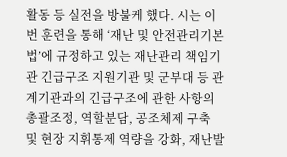활동 등 실전을 방불케 했다. 시는 이번 훈련을 통해 ‘재난 및 안전관리기본법’에 규정하고 있는 재난관리 책임기관 긴급구조 지원기관 및 군부대 등 관계기관과의 긴급구조에 관한 사항의 총괄조정, 역할분담, 공조체제 구축 및 현장 지휘통제 역량을 강화, 재난발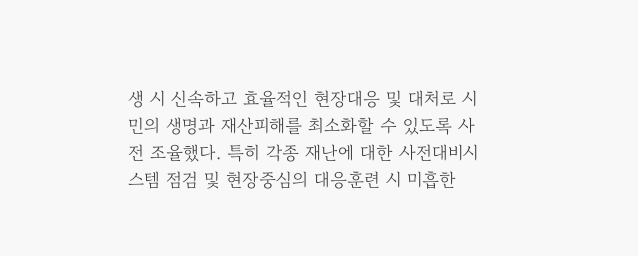생 시 신속하고 효율적인 현장대응 및 대처로 시민의 생명과 재산피해를 최소화할 수 있도록 사전 조율했다. 특히 각종 재난에 대한 사전대비시스템 점검 및 현장중심의 대응훈련 시 미흡한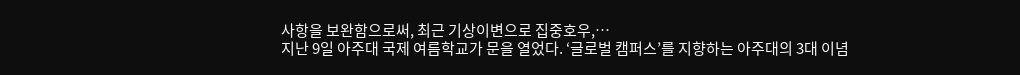사항을 보완함으로써, 최근 기상이변으로 집중호우,…
지난 9일 아주대 국제 여름학교가 문을 열었다. ‘글로벌 캠퍼스’를 지향하는 아주대의 3대 이념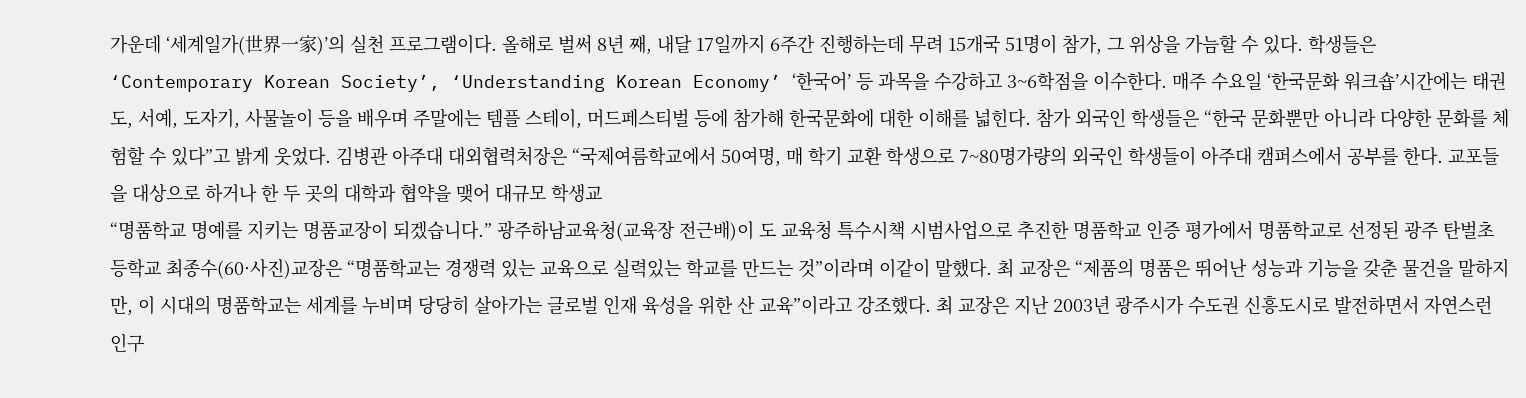가운데 ‘세계일가(世界一家)’의 실천 프로그램이다. 올해로 벌써 8년 째, 내달 17일까지 6주간 진행하는데 무려 15개국 51명이 참가, 그 위상을 가늠할 수 있다. 학생들은 ‘Contemporary Korean Society’, ‘Understanding Korean Economy’ ‘한국어’ 등 과목을 수강하고 3~6학점을 이수한다. 매주 수요일 ‘한국문화 워크숍’시간에는 태권도, 서예, 도자기, 사물놀이 등을 배우며 주말에는 템플 스테이, 머드페스티벌 등에 참가해 한국문화에 대한 이해를 넓힌다. 참가 외국인 학생들은 “한국 문화뿐만 아니라 다양한 문화를 체험할 수 있다”고 밝게 웃었다. 김병관 아주대 대외협력처장은 “국제여름학교에서 50여명, 매 학기 교환 학생으로 7~80명가량의 외국인 학생들이 아주대 캠퍼스에서 공부를 한다. 교포들을 대상으로 하거나 한 두 곳의 대학과 협약을 맺어 대규모 학생교
“명품학교 명예를 지키는 명품교장이 되겠습니다.” 광주하남교육청(교육장 전근배)이 도 교육청 특수시책 시범사업으로 추진한 명품학교 인증 평가에서 명품학교로 선정된 광주 탄벌초등학교 최종수(60·사진)교장은 “명품학교는 경쟁력 있는 교육으로 실력있는 학교를 만드는 것”이라며 이같이 말했다. 최 교장은 “제품의 명품은 뛰어난 성능과 기능을 갖춘 물건을 말하지만, 이 시대의 명품학교는 세계를 누비며 당당히 살아가는 글로벌 인재 육성을 위한 산 교육”이라고 강조했다. 최 교장은 지난 2003년 광주시가 수도권 신흥도시로 발전하면서 자연스런 인구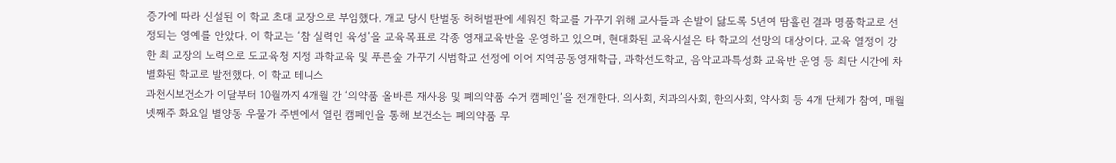증가에 따라 신설된 이 학교 초대 교장으로 부임했다. 개교 당시 탄벌동 허허벌판에 세워진 학교를 가꾸기 위해 교사들과 손발이 닳도록 5년여 땀흘린 결과 명품학교로 선정되는 영예를 안았다. 이 학교는 ‘참 실력인 육성’을 교육목표로 각종 영재교육반을 운영하고 있으며, 현대화된 교육시설은 타 학교의 선망의 대상이다. 교육 열정이 강한 최 교장의 노력으로 도교육청 지정 과학교육 및 푸른숲 가꾸기 시범학교 선정에 이어 지역공동영재학급, 과학선도학교, 음악교과특성화 교육반 운영 등 최단 시간에 차별화된 학교로 발전했다. 이 학교 테니스
과천시보건소가 이달부터 10월까지 4개월 간 ‘의약품 올바른 재사용 및 폐의약품 수거 캠페인’을 전개한다. 의사회, 치과의사회, 한의사회, 약사회 등 4개 단체가 참여, 매월 넷째주 화요일 별양동 우물가 주변에서 열린 캠페인을 통해 보건소는 폐의약품 무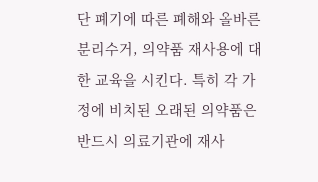단 폐기에 따른 폐해와 올바른 분리수거, 의약품 재사용에 대한 교육을 시킨다. 특히 각 가정에 비치된 오래된 의약품은 반드시 의료기관에 재사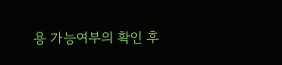용 가능여부의 확인 후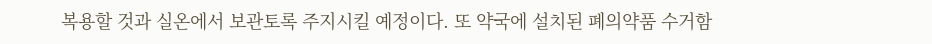복용할 것과 실온에서 보관토록 주지시킬 예정이다. 또 약국에 설치된 폐의약품 수거함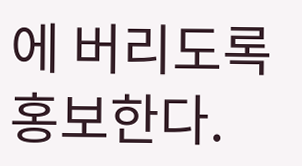에 버리도록 홍보한다.